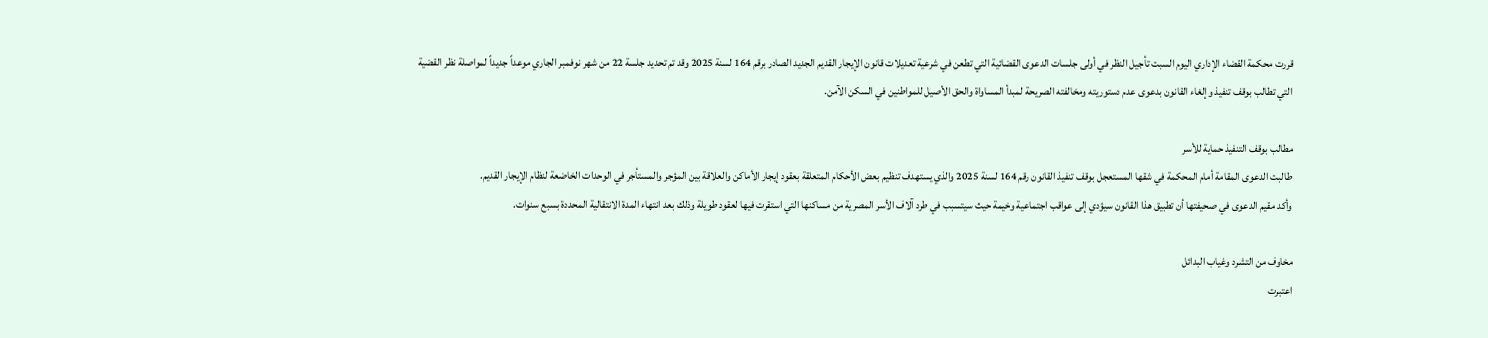قررت محكمة القضاء الإداري اليوم السبت تأجيل النظر في أولى جلسات الدعوى القضائية التي تطعن في شرعية تعديلات قانون الإيجار القديم الجديد الصادر برقم 164 لسنة 2025 وقد تم تحديد جلسة 22 من شهر نوفمبر الجاري موعداً جديداً لمواصلة نظر القضية التي تطالب بوقف تنفيذ وإلغاء القانون بدعوى عدم دستوريته ومخالفته الصريحة لمبدأ المساواة والحق الأصيل للمواطنين في السكن الآمن.

مطالب بوقف التنفيذ حماية للأسر
طالبت الدعوى المقامة أمام المحكمة في شقها المستعجل بوقف تنفيذ القانون رقم 164 لسنة 2025 والذي يستهدف تنظيم بعض الأحكام المتعلقة بعقود إيجار الأماكن والعلاقة بين المؤجر والمستأجر في الوحدات الخاضعة لنظام الإيجار القديم.
وأكد مقيم الدعوى في صحيفتها أن تطبيق هذا القانون سيؤدي إلى عواقب اجتماعية وخيمة حيث سيتسبب في طرد آلاف الأسر المصرية من مساكنها التي استقرت فيها لعقود طويلة وذلك بعد انتهاء المدة الانتقالية المحددة بسبع سنوات.

مخاوف من التشرد وغياب البدائل
اعتبرت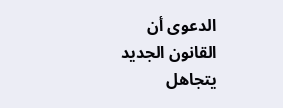الدعوى أن القانون الجديد يتجاهل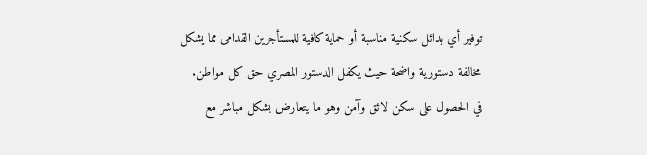توفير أي بدائل سكنية مناسبة أو حماية كافية للمستأجرين القدامى مما يشكل مخالفة دستورية واضحة حيث يكفل الدستور المصري حق كل مواطن.
في الحصول على سكن لائق وآمن وهو ما يتعارض بشكل مباشر مع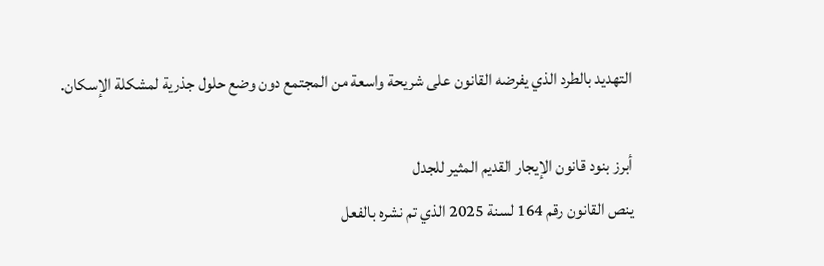التهديد بالطرد الذي يفرضه القانون على شريحة واسعة من المجتمع دون وضع حلول جذرية لمشكلة الإسكان.

أبرز بنود قانون الإيجار القديم المثير للجدل
ينص القانون رقم 164 لسنة 2025 الذي تم نشره بالفعل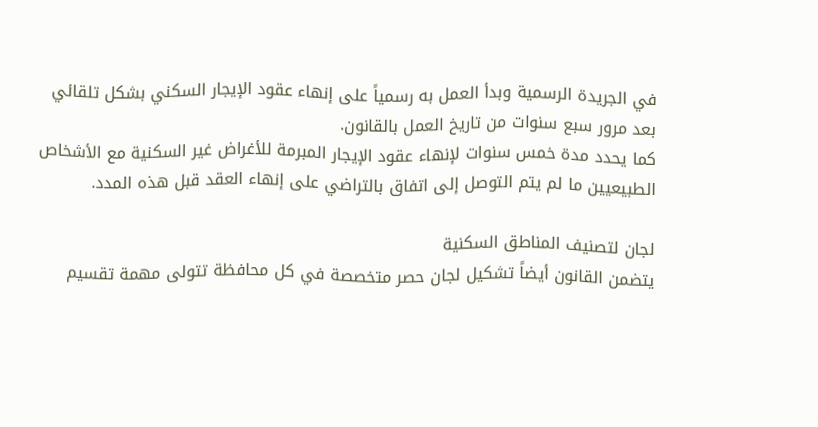في الجريدة الرسمية وبدأ العمل به رسمياً على إنهاء عقود الإيجار السكني بشكل تلقائي بعد مرور سبع سنوات من تاريخ العمل بالقانون.
كما يحدد مدة خمس سنوات لإنهاء عقود الإيجار المبرمة للأغراض غير السكنية مع الأشخاص الطبيعيين ما لم يتم التوصل إلى اتفاق بالتراضي على إنهاء العقد قبل هذه المدد.

لجان لتصنيف المناطق السكنية
يتضمن القانون أيضاً تشكيل لجان حصر متخصصة في كل محافظة تتولى مهمة تقسيم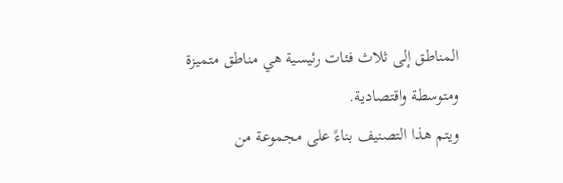المناطق إلى ثلاث فئات رئيسية هي مناطق متميزة ومتوسطة واقتصادية.
ويتم هذا التصنيف بناءً على مجموعة من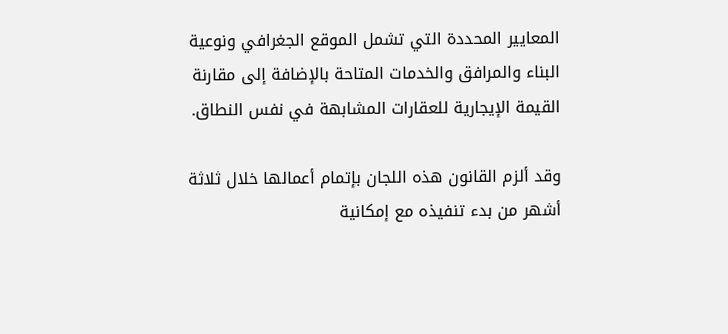المعايير المحددة التي تشمل الموقع الجغرافي ونوعية البناء والمرافق والخدمات المتاحة بالإضافة إلى مقارنة القيمة الإيجارية للعقارات المشابهة في نفس النطاق.

وقد ألزم القانون هذه اللجان بإتمام أعمالها خلال ثلاثة أشهر من بدء تنفيذه مع إمكانية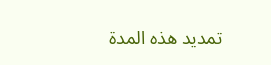تمديد هذه المدة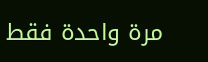مرة واحدة فقط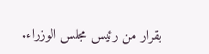بقرار من رئيس مجلس الوزراء.